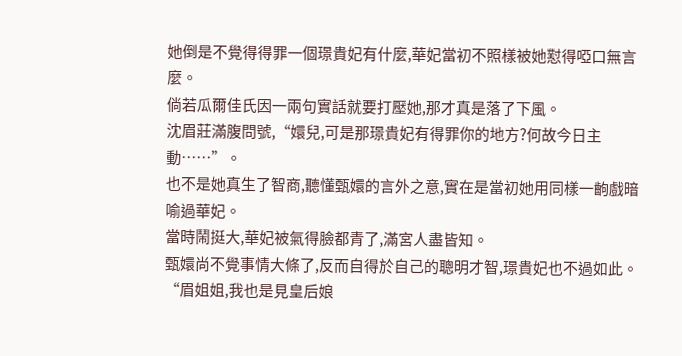她倒是不覺得得罪一個璟貴妃有什麼,華妃當初不照樣被她懟得啞口無言麼。
倘若瓜爾佳氏因一兩句實話就要打壓她,那才真是落了下風。
沈眉莊滿腹問號,“嬛兒,可是那璟貴妃有得罪你的地方?何故今日主動……”。
也不是她真生了智商,聽懂甄嬛的言外之意,實在是當初她用同樣一齣戲暗喻過華妃。
當時鬧挺大,華妃被氣得臉都青了,滿宮人盡皆知。
甄嬛尚不覺事情大條了,反而自得於自己的聰明才智,璟貴妃也不過如此。
“眉姐姐,我也是見皇后娘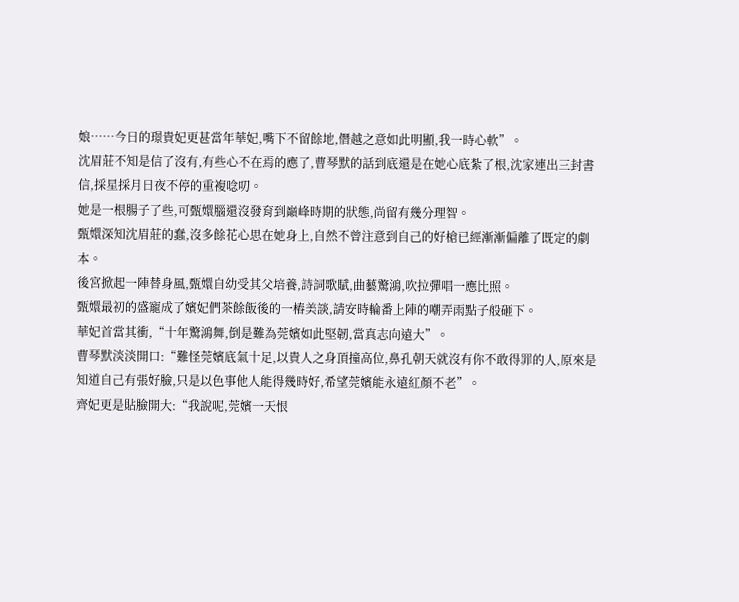娘……今日的璟貴妃更甚當年華妃,嘴下不留餘地,僭越之意如此明顯,我一時心軟”。
沈眉莊不知是信了沒有,有些心不在焉的應了,曹琴默的話到底還是在她心底紮了根,沈家連出三封書信,採星採月日夜不停的重複唸叨。
她是一根腸子了些,可甄嬛腦還沒發育到巔峰時期的狀態,尚留有幾分理智。
甄嬛深知沈眉莊的蠢,沒多餘花心思在她身上,自然不曾注意到自己的好槍已經漸漸偏離了既定的劇本。
後宮掀起一陣替身風,甄嬛自幼受其父培養,詩詞歌賦,曲藝驚鴻,吹拉彈唱一應比照。
甄嬛最初的盛寵成了嬪妃們茶餘飯後的一樁美談,請安時輪番上陣的嘲弄雨點子般砸下。
華妃首當其衝,“十年驚鴻舞,倒是難為莞嬪如此堅韌,當真志向遠大”。
曹琴默淡淡開口:“難怪莞嬪底氣十足,以貴人之身頂撞高位,鼻孔朝天就沒有你不敢得罪的人,原來是知道自己有張好臉,只是以色事他人能得幾時好,希望莞嬪能永遠紅顏不老”。
齊妃更是貼臉開大:“我說呢,莞嬪一天恨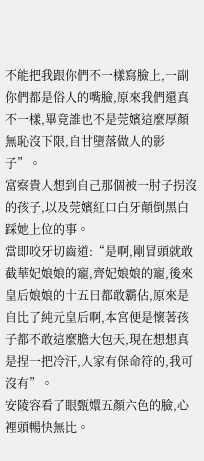不能把我跟你們不一樣寫臉上,一副你們都是俗人的嘴臉,原來我們還真不一樣,畢竟誰也不是莞嬪這麼厚顏無恥沒下限,自甘墮落做人的影子”。
富察貴人想到自己那個被一肘子拐沒的孩子,以及莞嬪紅口白牙顛倒黑白踩她上位的事。
當即咬牙切齒道:“是啊,剛冒頭就敢截華妃娘娘的寵,齊妃娘娘的寵,後來皇后娘娘的十五日都敢霸佔,原來是自比了純元皇后啊,本宮便是懷著孩子都不敢這麼膽大包天,現在想想真是捏一把冷汗,人家有保命符的,我可沒有”。
安陵容看了眼甄嬛五顏六色的臉,心裡頭暢快無比。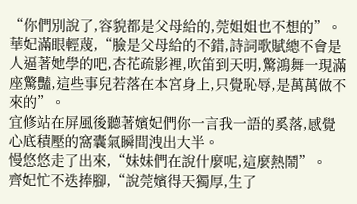“你們別說了,容貌都是父母給的,莞姐姐也不想的”。
華妃滿眼輕蔑,“臉是父母給的不錯,詩詞歌賦總不會是人逼著她學的吧,杏花疏影裡,吹笛到天明,驚鴻舞一現滿座驚豔,這些事兒若落在本宮身上,只覺恥辱,是萬萬做不來的”。
宜修站在屏風後聽著嬪妃們你一言我一語的奚落,感覺心底積壓的窩囊氣瞬間洩出大半。
慢悠悠走了出來,“妹妹們在說什麼呢,這麼熱鬧”。
齊妃忙不迭捧腳,“說莞嬪得天獨厚,生了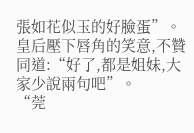張如花似玉的好臉蛋”。
皇后壓下唇角的笑意,不贊同道:“好了,都是姐妹,大家少說兩句吧”。
“莞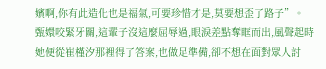嬪啊,你有此造化也是福氣,可要珍惜才是,莫要想歪了路子”。
甄嬛咬緊牙關,這輩子沒這麼屈辱過,眼淚差點奪眶而出,風聲起時她便從崔槿汐那裡得了答案,也做足準備,卻不想在面對眾人討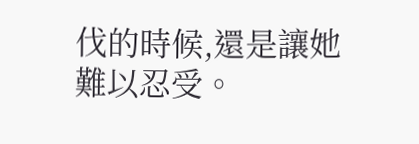伐的時候,還是讓她難以忍受。